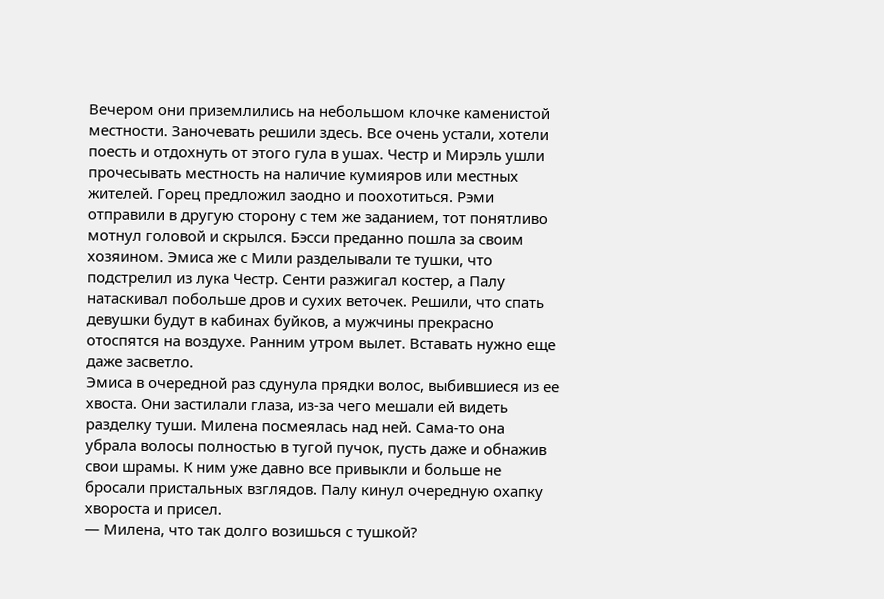Вечером они приземлились на небольшом клочке каменистой местности. Заночевать решили здесь. Все очень устали, хотели поесть и отдохнуть от этого гула в ушах. Честр и Мирэль ушли прочесывать местность на наличие кумияров или местных жителей. Горец предложил заодно и поохотиться. Рэми отправили в другую сторону с тем же заданием, тот понятливо мотнул головой и скрылся. Бэсси преданно пошла за своим хозяином. Эмиса же с Мили разделывали те тушки, что подстрелил из лука Честр. Сенти разжигал костер, а Палу натаскивал побольше дров и сухих веточек. Решили, что спать девушки будут в кабинах буйков, а мужчины прекрасно отоспятся на воздухе. Ранним утром вылет. Вставать нужно еще даже засветло.
Эмиса в очередной раз сдунула прядки волос, выбившиеся из ее хвоста. Они застилали глаза, из-за чего мешали ей видеть разделку туши. Милена посмеялась над ней. Сама-то она убрала волосы полностью в тугой пучок, пусть даже и обнажив свои шрамы. К ним уже давно все привыкли и больше не бросали пристальных взглядов. Палу кинул очередную охапку хвороста и присел.
— Милена, что так долго возишься с тушкой?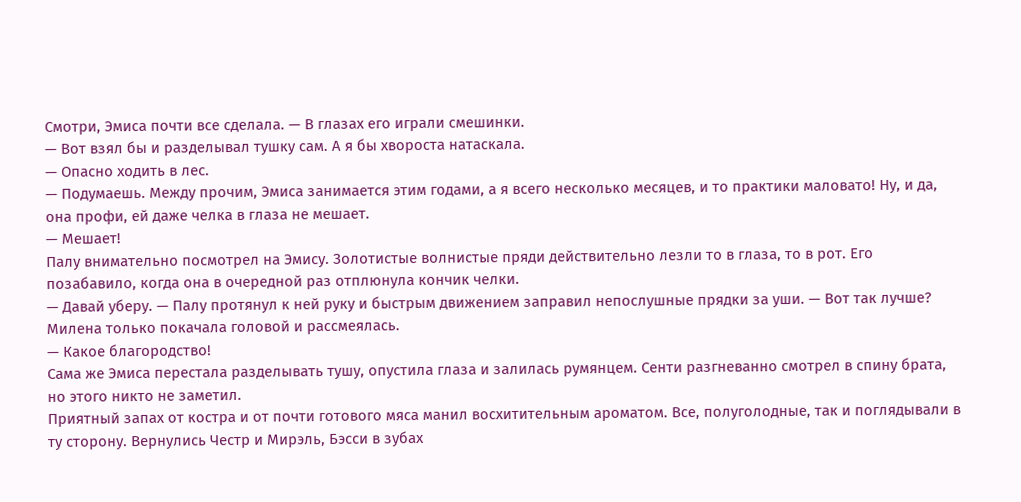Смотри, Эмиса почти все сделала. — В глазах его играли смешинки.
— Вот взял бы и разделывал тушку сам. А я бы хвороста натаскала.
— Опасно ходить в лес.
— Подумаешь. Между прочим, Эмиса занимается этим годами, а я всего несколько месяцев, и то практики маловато! Ну, и да, она профи, ей даже челка в глаза не мешает.
— Мешает!
Палу внимательно посмотрел на Эмису. Золотистые волнистые пряди действительно лезли то в глаза, то в рот. Его позабавило, когда она в очередной раз отплюнула кончик челки.
— Давай уберу. — Палу протянул к ней руку и быстрым движением заправил непослушные прядки за уши. — Вот так лучше?
Милена только покачала головой и рассмеялась.
— Какое благородство!
Сама же Эмиса перестала разделывать тушу, опустила глаза и залилась румянцем. Сенти разгневанно смотрел в спину брата, но этого никто не заметил.
Приятный запах от костра и от почти готового мяса манил восхитительным ароматом. Все, полуголодные, так и поглядывали в ту сторону. Вернулись Честр и Мирэль, Бэсси в зубах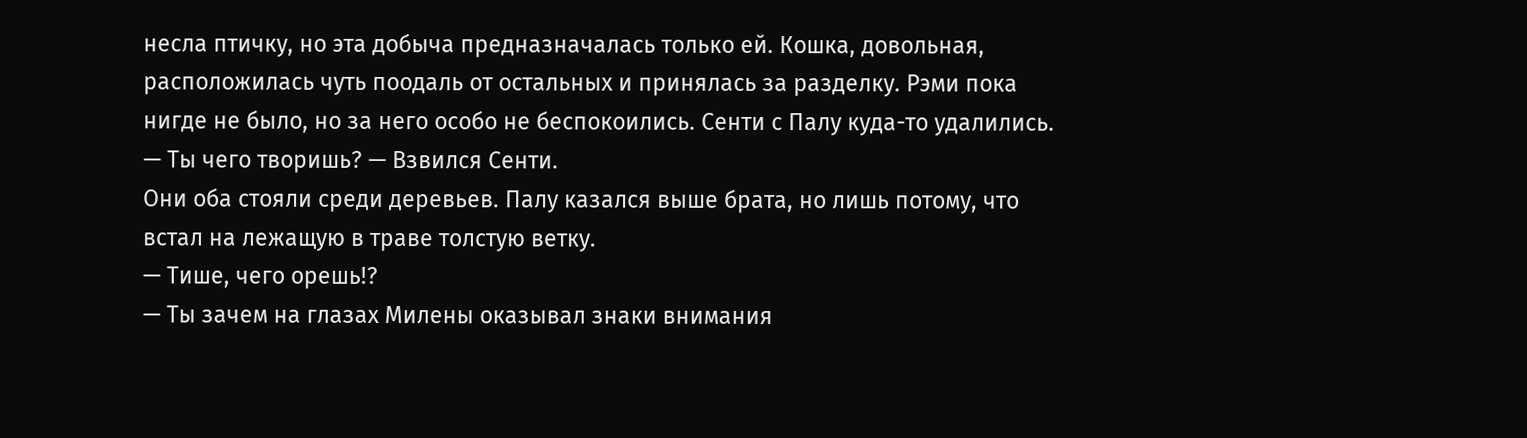несла птичку, но эта добыча предназначалась только ей. Кошка, довольная, расположилась чуть поодаль от остальных и принялась за разделку. Рэми пока нигде не было, но за него особо не беспокоились. Сенти с Палу куда-то удалились.
— Ты чего творишь? — Взвился Сенти.
Они оба стояли среди деревьев. Палу казался выше брата, но лишь потому, что встал на лежащую в траве толстую ветку.
— Тише, чего орешь!?
— Ты зачем на глазах Милены оказывал знаки внимания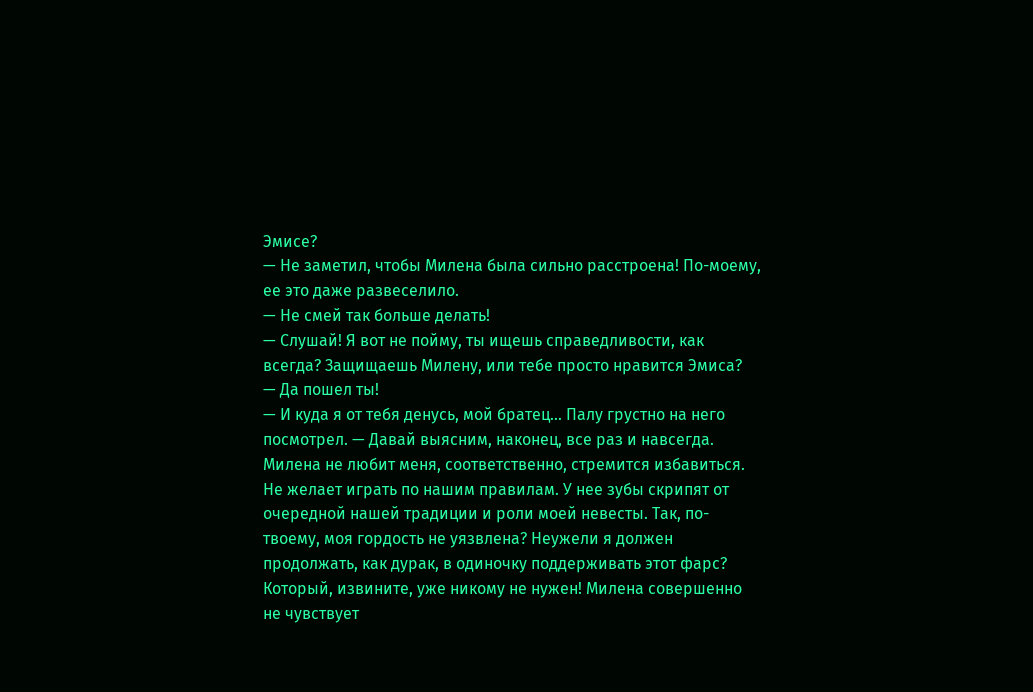Эмисе?
— Не заметил, чтобы Милена была сильно расстроена! По-моему, ее это даже развеселило.
— Не смей так больше делать!
— Слушай! Я вот не пойму, ты ищешь справедливости, как всегда? Защищаешь Милену, или тебе просто нравится Эмиса?
— Да пошел ты!
— И куда я от тебя денусь, мой братец… Палу грустно на него посмотрел. — Давай выясним, наконец, все раз и навсегда. Милена не любит меня, соответственно, стремится избавиться. Не желает играть по нашим правилам. У нее зубы скрипят от очередной нашей традиции и роли моей невесты. Так, по-твоему, моя гордость не уязвлена? Неужели я должен продолжать, как дурак, в одиночку поддерживать этот фарс? Который, извините, уже никому не нужен! Милена совершенно не чувствует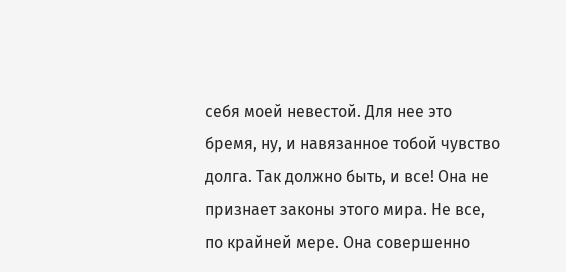себя моей невестой. Для нее это бремя, ну, и навязанное тобой чувство долга. Так должно быть, и все! Она не признает законы этого мира. Не все, по крайней мере. Она совершенно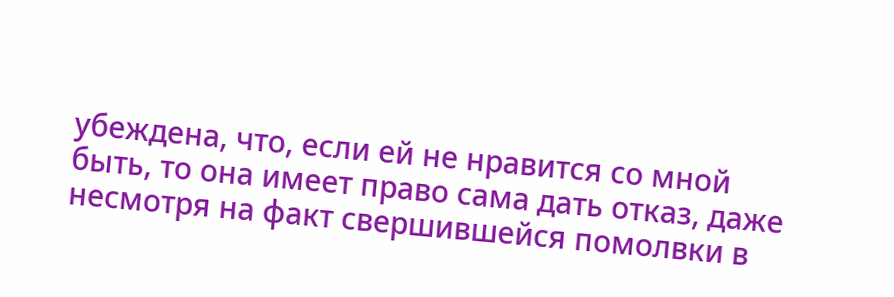убеждена, что, если ей не нравится со мной быть, то она имеет право сама дать отказ, даже несмотря на факт свершившейся помолвки в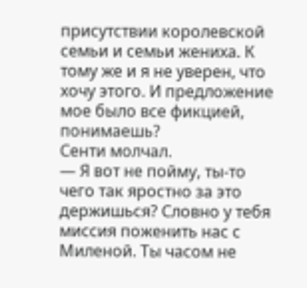присутствии королевской семьи и семьи жениха. К тому же и я не уверен, что хочу этого. И предложение мое было все фикцией, понимаешь?
Сенти молчал.
— Я вот не пойму, ты-то чего так яростно за это держишься? Словно у тебя миссия поженить нас с Миленой. Ты часом не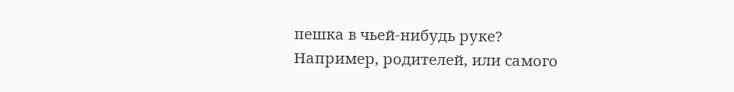пешка в чьей-нибудь руке? Например, родителей, или самого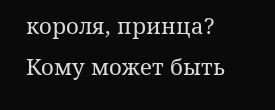короля, принца? Кому может быть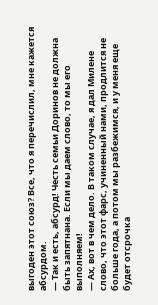выгоден этот союз? Все, что я перечислил, мне кажется абсурдом.
— Так и есть, абсурд! Честь семьи Доринов не должна быть запятнана. Если мы даем слово, то мы его выполняем!
— Ах, вот в чем дело. В таком случае, я дал Милене слово, что этот фарс, учиненный нами, продлится не больше года, а потом мы разбежимся, и у меня еще будет отсрочка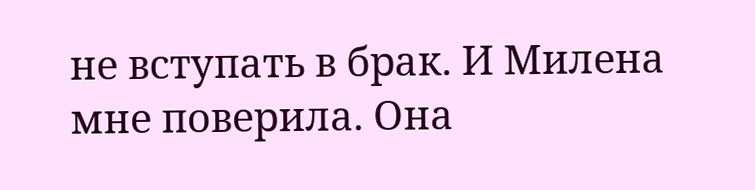не вступать в брак. И Милена мне поверила. Она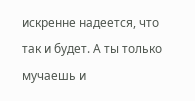искренне надеется, что так и будет. А ты только мучаешь и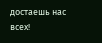достаешь нас всех!